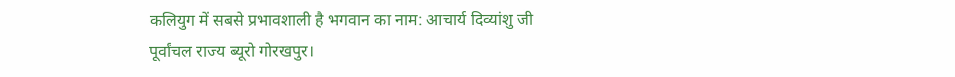कलियुग में सबसे प्रभावशाली है भगवान का नाम: आचार्य दिव्यांशु जी
पूर्वांचल राज्य ब्यूरो गोरखपुर।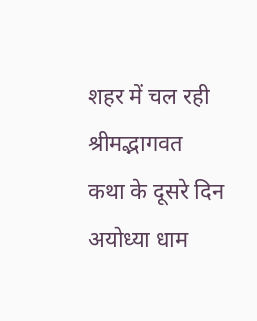शहर में चल रही श्रीमद्भागवत कथा के दूसरे दिन अयोध्या धाम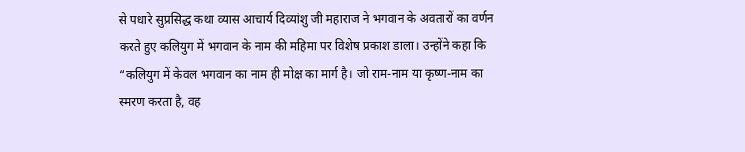से पधारे सुप्रसिद्ध कथा व्यास आचार्य दिव्यांशु जी महाराज ने भगवान के अवतारों का वर्णन करते हुए कलियुग में भगवान के नाम की महिमा पर विशेष प्रकाश डाला। उन्होंने कहा कि “कलियुग में केवल भगवान का नाम ही मोक्ष का मार्ग है। जो राम-नाम या कृष्ण-नाम का स्मरण करता है, वह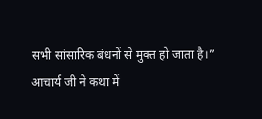सभी सांसारिक बंधनों से मुक्त हो जाता है।”
आचार्य जी ने कथा में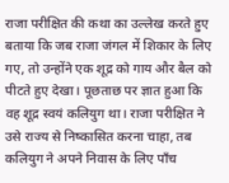राजा परीक्षित की कथा का उल्लेख करते हुए बताया कि जब राजा जंगल में शिकार के लिए गए, तो उन्होंने एक शूद्र को गाय और बैल को पीटते हुए देखा। पूछताछ पर ज्ञात हुआ कि वह शूद्र स्वयं कलियुग था। राजा परीक्षित ने उसे राज्य से निष्कासित करना चाहा, तब कलियुग ने अपने निवास के लिए पाँच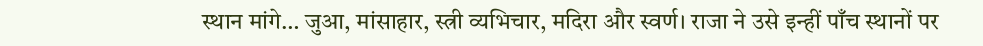स्थान मांगे… जुआ, मांसाहार, स्त्री व्यभिचार, मदिरा और स्वर्ण। राजा ने उसे इन्हीं पाँच स्थानों पर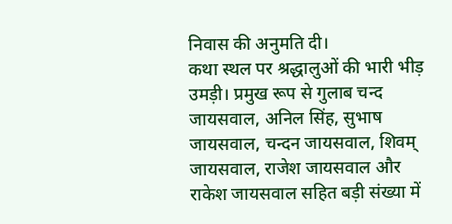निवास की अनुमति दी।
कथा स्थल पर श्रद्धालुओं की भारी भीड़ उमड़ी। प्रमुख रूप से गुलाब चन्द जायसवाल, अनिल सिंह, सुभाष जायसवाल, चन्दन जायसवाल, शिवम् जायसवाल, राजेश जायसवाल और राकेश जायसवाल सहित बड़ी संख्या में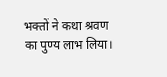भक्तों ने कथा श्रवण का पुण्य लाभ लिया।